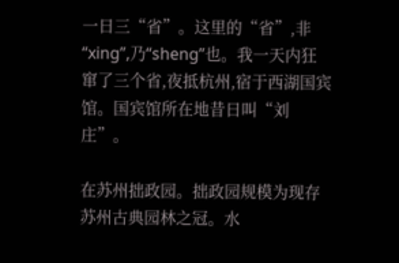一日三“省”。这里的“省”,非“xing”,乃“sheng”也。我一天内狂窜了三个省,夜抵杭州,宿于西湖国宾馆。国宾馆所在地昔日叫“刘庄”。

在苏州拙政园。拙政园规模为现存苏州古典园林之冠。水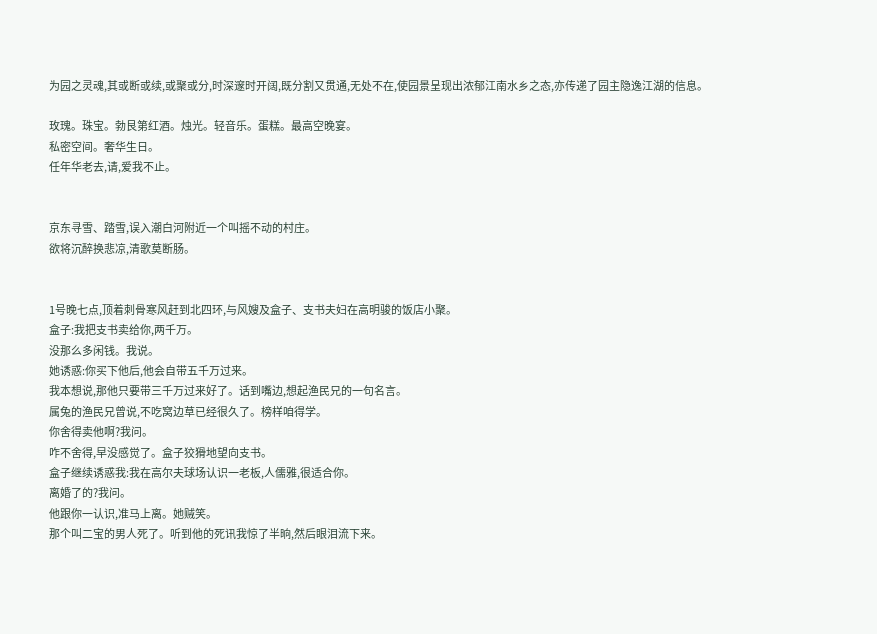为园之灵魂,其或断或续,或聚或分,时深邃时开阔,既分割又贯通,无处不在,使园景呈现出浓郁江南水乡之态,亦传递了园主隐逸江湖的信息。

玫瑰。珠宝。勃艮第红酒。烛光。轻音乐。蛋糕。最高空晚宴。
私密空间。奢华生日。
任年华老去,请,爱我不止。


京东寻雪、踏雪,误入潮白河附近一个叫摇不动的村庄。
欲将沉醉换悲凉,清歌莫断肠。


1号晚七点,顶着刺骨寒风赶到北四环,与风嫂及盒子、支书夫妇在高明骏的饭店小聚。
盒子:我把支书卖给你,两千万。
没那么多闲钱。我说。
她诱惑:你买下他后,他会自带五千万过来。
我本想说,那他只要带三千万过来好了。话到嘴边,想起渔民兄的一句名言。
属兔的渔民兄曾说,不吃窝边草已经很久了。榜样咱得学。
你舍得卖他啊?我问。
咋不舍得,早没感觉了。盒子狡猾地望向支书。
盒子继续诱惑我:我在高尔夫球场认识一老板,人儒雅,很适合你。
离婚了的?我问。
他跟你一认识,准马上离。她贼笑。
那个叫二宝的男人死了。听到他的死讯我惊了半晌,然后眼泪流下来。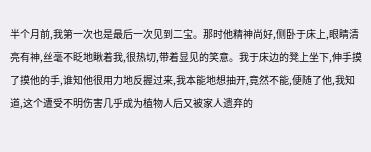半个月前,我第一次也是最后一次见到二宝。那时他精神尚好,侧卧于床上,眼睛清亮有神,丝毫不眨地瞅着我,很热切,带着显见的笑意。我于床边的凳上坐下,伸手摸了摸他的手,谁知他很用力地反握过来,我本能地想抽开,竟然不能,便随了他,我知道,这个遭受不明伤害几乎成为植物人后又被家人遗弃的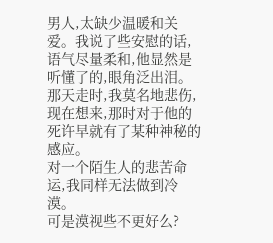男人,太缺少温暖和关爱。我说了些安慰的话,语气尽量柔和,他显然是听懂了的,眼角泛出泪。
那天走时,我莫名地悲伤,现在想来,那时对于他的死许早就有了某种神秘的感应。
对一个陌生人的悲苦命运,我同样无法做到冷漠。
可是漠视些不更好么?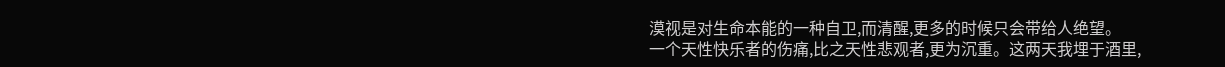漠视是对生命本能的一种自卫,而清醒,更多的时候只会带给人绝望。
一个天性快乐者的伤痛,比之天性悲观者,更为沉重。这两天我埋于酒里,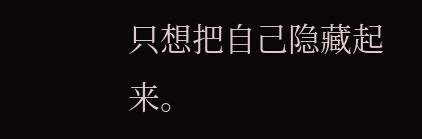只想把自己隐藏起来。